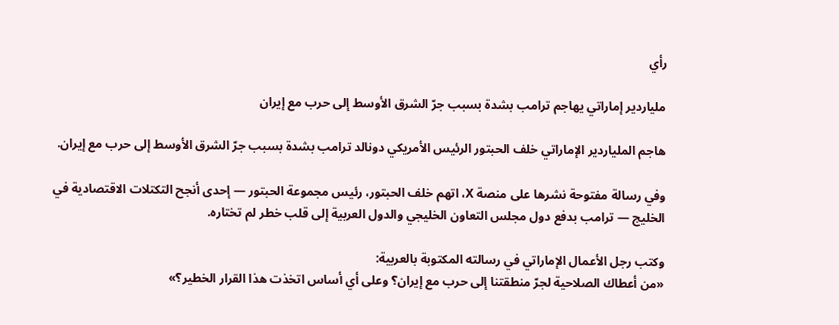رأي

ملياردير إماراتي يهاجم ترامب بشدة بسبب جرّ الشرق الأوسط إلى حرب مع إيران

هاجم الملياردير الإماراتي خلف الحبتور الرئيس الأمريكي دونالد ترامب بشدة بسبب جرّ الشرق الأوسط إلى حرب مع إيران.

وفي رسالة مفتوحة نشرها على منصة X، اتهم خلف الحبتور، رئيس مجموعة الحبتور — إحدى أنجح التكتلات الاقتصادية في الخليج — ترامب بدفع دول مجلس التعاون الخليجي والدول العربية إلى قلب خطر لم تختاره.

وكتب رجل الأعمال الإماراتي في رسالته المكتوبة بالعربية:
«من أعطاك الصلاحية لجرّ منطقتنا إلى حرب مع إيران؟ وعلى أي أساس اتخذت هذا القرار الخطير؟»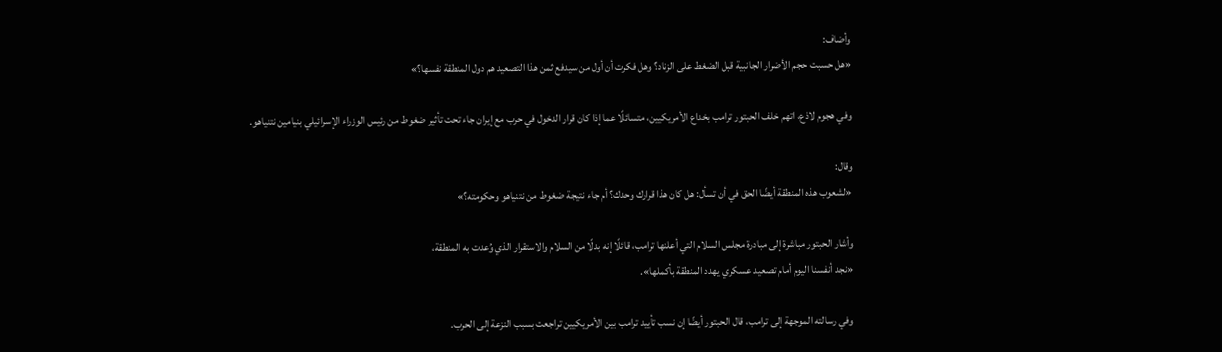وأضاف:
«هل حسبت حجم الأضرار الجانبية قبل الضغط على الزناد؟ وهل فكرت أن أول من سيدفع ثمن هذا التصعيد هم دول المنطقة نفسها؟»

وفي هجوم لاذع، اتهم خلف الحبتور ترامب بخداع الأمريكيين، متسائلًا عما إذا كان قرار الدخول في حرب مع إيران جاء تحت تأثير ضغوط من رئيس الوزراء الإسرائيلي بنيامين نتنياهو.

وقال:
«لشعوب هذه المنطقة أيضًا الحق في أن تسأل: هل كان هذا قرارك وحدك؟ أم جاء نتيجة ضغوط من نتنياهو وحكومته؟»

وأشار الحبتور مباشرة إلى مبادرة مجلس السلام التي أعلنها ترامب، قائلًا إنه بدلًا من السلام والاستقرار الذي وُعدت به المنطقة،
«نجد أنفسنا اليوم أمام تصعيد عسكري يهدد المنطقة بأكملها».

وفي رسالته الموجهة إلى ترامب، قال الحبتور أيضًا إن نسب تأييد ترامب بين الأمريكيين تراجعت بسبب النزعة إلى الحرب.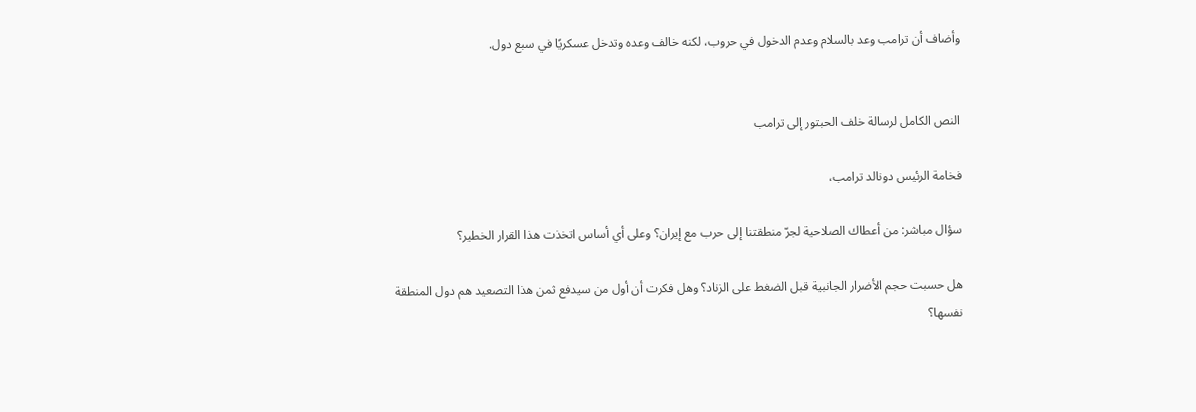وأضاف أن ترامب وعد بالسلام وعدم الدخول في حروب، لكنه خالف وعده وتدخل عسكريًا في سبع دول.


النص الكامل لرسالة خلف الحبتور إلى ترامب

فخامة الرئيس دونالد ترامب،

سؤال مباشر: من أعطاك الصلاحية لجرّ منطقتنا إلى حرب مع إيران؟ وعلى أي أساس اتخذت هذا القرار الخطير؟

هل حسبت حجم الأضرار الجانبية قبل الضغط على الزناد؟ وهل فكرت أن أول من سيدفع ثمن هذا التصعيد هم دول المنطقة نفسها؟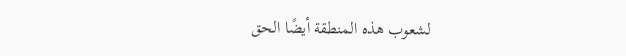لشعوب هذه المنطقة أيضًا الحق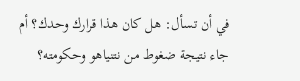في أن تسأل: هل كان هذا قرارك وحدك؟ أم جاء نتيجة ضغوط من نتنياهو وحكومته؟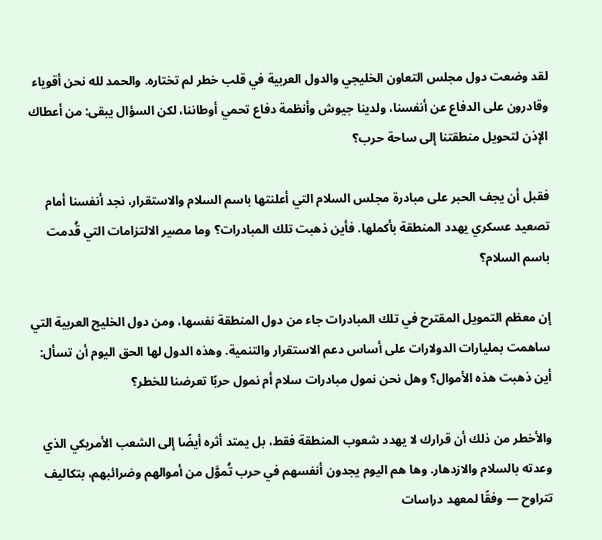لقد وضعت دول مجلس التعاون الخليجي والدول العربية في قلب خطر لم تختاره. والحمد لله نحن أقوياء وقادرون على الدفاع عن أنفسنا، ولدينا جيوش وأنظمة دفاع تحمي أوطاننا، لكن السؤال يبقى: من أعطاك الإذن لتحويل منطقتنا إلى ساحة حرب؟

فقبل أن يجف الحبر على مبادرة مجلس السلام التي أعلنتها باسم السلام والاستقرار، نجد أنفسنا أمام تصعيد عسكري يهدد المنطقة بأكملها. فأين ذهبت تلك المبادرات؟ وما مصير الالتزامات التي قُدمت باسم السلام؟

إن معظم التمويل المقترح في تلك المبادرات جاء من دول المنطقة نفسها، ومن دول الخليج العربية التي ساهمت بمليارات الدولارات على أساس دعم الاستقرار والتنمية. وهذه الدول لها الحق اليوم أن تسأل: أين ذهبت هذه الأموال؟ وهل نحن نمول مبادرات سلام أم نمول حربًا تعرضنا للخطر؟

والأخطر من ذلك أن قرارك لا يهدد شعوب المنطقة فقط، بل يمتد أثره أيضًا إلى الشعب الأمريكي الذي وعدته بالسلام والازدهار. وها هم اليوم يجدون أنفسهم في حرب تُموَّل من أموالهم وضرائبهم، بتكاليف تتراوح — وفقًا لمعهد دراسات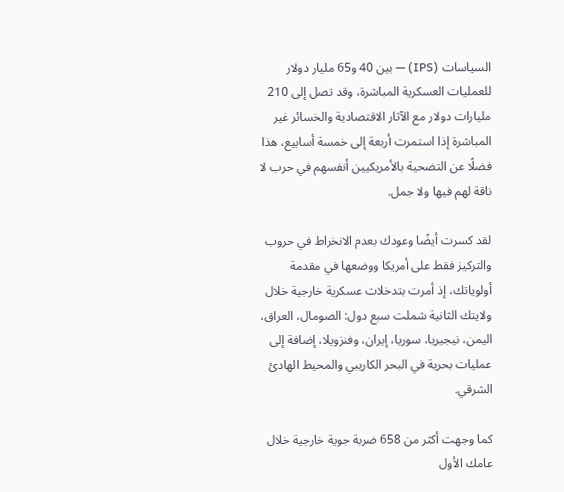السياسات (IPS) — بين 40 و65 مليار دولار للعمليات العسكرية المباشرة، وقد تصل إلى 210 مليارات دولار مع الآثار الاقتصادية والخسائر غير المباشرة إذا استمرت أربعة إلى خمسة أسابيع، هذا فضلًا عن التضحية بالأمريكيين أنفسهم في حرب لا ناقة لهم فيها ولا جمل.

لقد كسرت أيضًا وعودك بعدم الانخراط في حروب والتركيز فقط على أمريكا ووضعها في مقدمة أولوياتك، إذ أمرت بتدخلات عسكرية خارجية خلال ولايتك الثانية شملت سبع دول: الصومال، العراق، اليمن، نيجيريا، سوريا، إيران، وفنزويلا، إضافة إلى عمليات بحرية في البحر الكاريبي والمحيط الهادئ الشرقي.

كما وجهت أكثر من 658 ضربة جوية خارجية خلال عامك الأول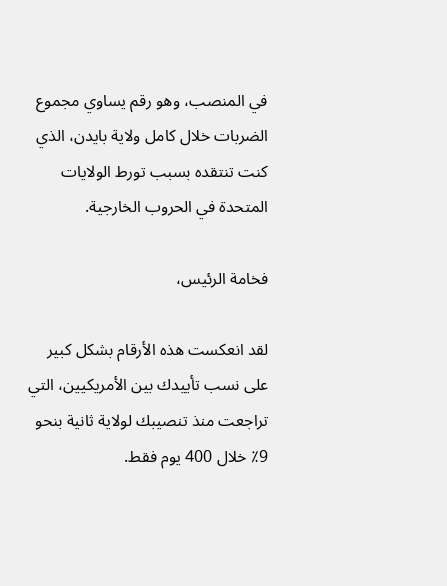في المنصب، وهو رقم يساوي مجموع الضربات خلال كامل ولاية بايدن، الذي كنت تنتقده بسبب تورط الولايات المتحدة في الحروب الخارجية.

فخامة الرئيس،

لقد انعكست هذه الأرقام بشكل كبير على نسب تأييدك بين الأمريكيين، التي تراجعت منذ تنصيبك لولاية ثانية بنحو 9٪ خلال 400 يوم فقط.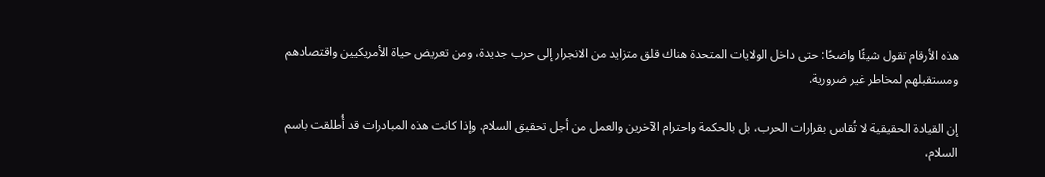هذه الأرقام تقول شيئًا واضحًا: حتى داخل الولايات المتحدة هناك قلق متزايد من الانجرار إلى حرب جديدة، ومن تعريض حياة الأمريكيين واقتصادهم ومستقبلهم لمخاطر غير ضرورية.

إن القيادة الحقيقية لا تُقاس بقرارات الحرب، بل بالحكمة واحترام الآخرين والعمل من أجل تحقيق السلام. وإذا كانت هذه المبادرات قد أُطلقت باسم السلام،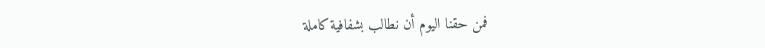فمن حقنا اليوم أن نطالب بشفافية كاملة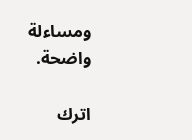ومساءلة واضحة.

اترك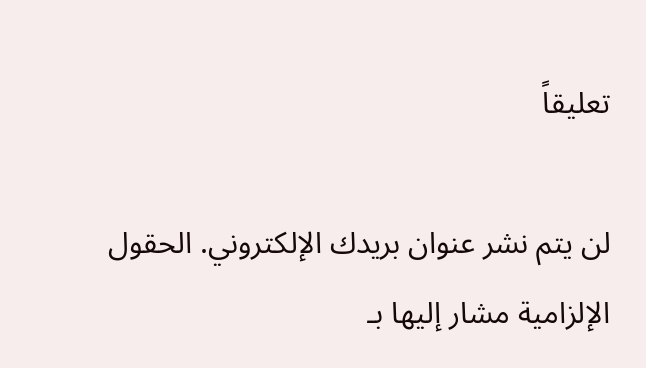تعليقاً

لن يتم نشر عنوان بريدك الإلكتروني. الحقول الإلزامية مشار إليها بـ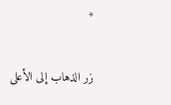*

زر الذهاب إلى الأعلى